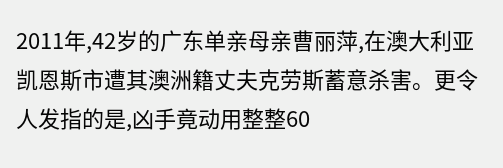2011年,42岁的广东单亲母亲曹丽萍,在澳大利亚凯恩斯市遭其澳洲籍丈夫克劳斯蓄意杀害。更令人发指的是,凶手竟动用整整60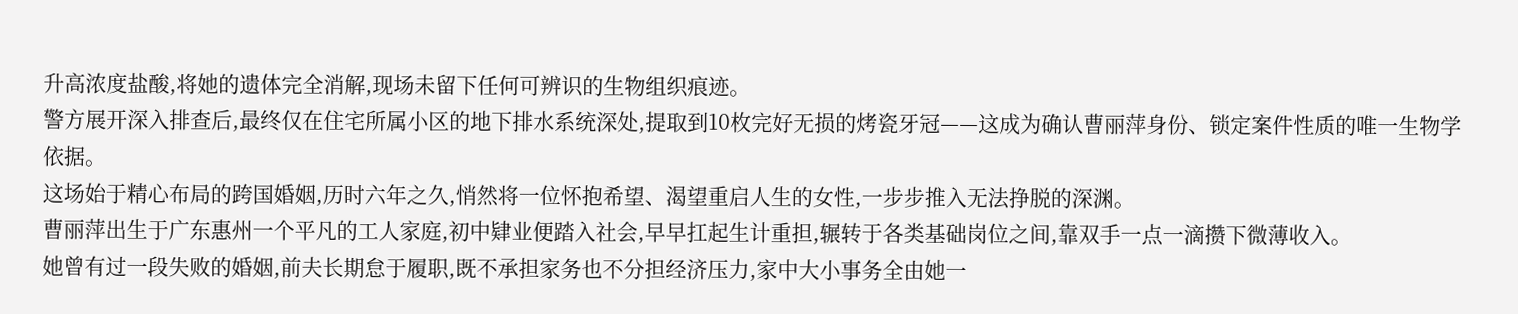升高浓度盐酸,将她的遗体完全消解,现场未留下任何可辨识的生物组织痕迹。
警方展开深入排查后,最终仅在住宅所属小区的地下排水系统深处,提取到10枚完好无损的烤瓷牙冠——这成为确认曹丽萍身份、锁定案件性质的唯一生物学依据。
这场始于精心布局的跨国婚姻,历时六年之久,悄然将一位怀抱希望、渴望重启人生的女性,一步步推入无法挣脱的深渊。
曹丽萍出生于广东惠州一个平凡的工人家庭,初中肄业便踏入社会,早早扛起生计重担,辗转于各类基础岗位之间,靠双手一点一滴攒下微薄收入。
她曾有过一段失败的婚姻,前夫长期怠于履职,既不承担家务也不分担经济压力,家中大小事务全由她一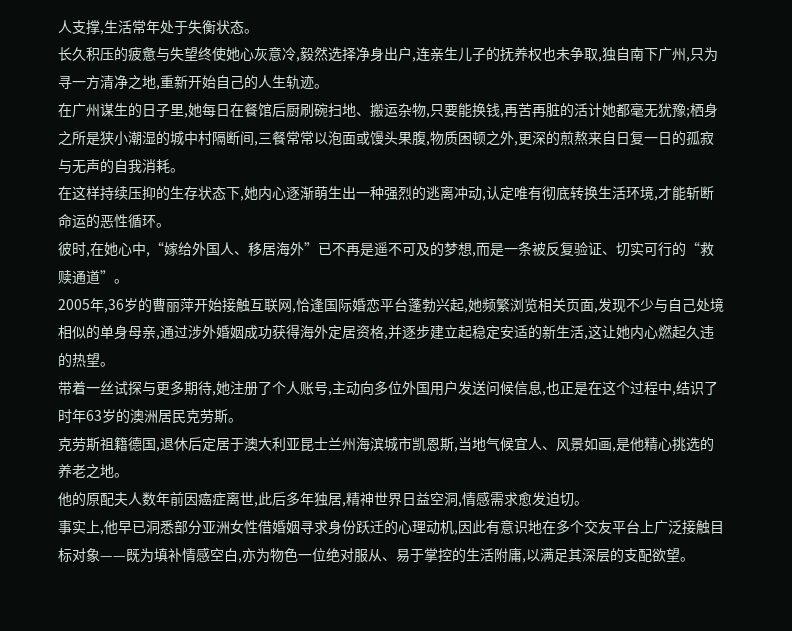人支撑,生活常年处于失衡状态。
长久积压的疲惫与失望终使她心灰意冷,毅然选择净身出户,连亲生儿子的抚养权也未争取,独自南下广州,只为寻一方清净之地,重新开始自己的人生轨迹。
在广州谋生的日子里,她每日在餐馆后厨刷碗扫地、搬运杂物,只要能换钱,再苦再脏的活计她都毫无犹豫;栖身之所是狭小潮湿的城中村隔断间,三餐常常以泡面或馒头果腹,物质困顿之外,更深的煎熬来自日复一日的孤寂与无声的自我消耗。
在这样持续压抑的生存状态下,她内心逐渐萌生出一种强烈的逃离冲动,认定唯有彻底转换生活环境,才能斩断命运的恶性循环。
彼时,在她心中,“嫁给外国人、移居海外”已不再是遥不可及的梦想,而是一条被反复验证、切实可行的“救赎通道”。
2005年,36岁的曹丽萍开始接触互联网,恰逢国际婚恋平台蓬勃兴起,她频繁浏览相关页面,发现不少与自己处境相似的单身母亲,通过涉外婚姻成功获得海外定居资格,并逐步建立起稳定安适的新生活,这让她内心燃起久违的热望。
带着一丝试探与更多期待,她注册了个人账号,主动向多位外国用户发送问候信息,也正是在这个过程中,结识了时年63岁的澳洲居民克劳斯。
克劳斯祖籍德国,退休后定居于澳大利亚昆士兰州海滨城市凯恩斯,当地气候宜人、风景如画,是他精心挑选的养老之地。
他的原配夫人数年前因癌症离世,此后多年独居,精神世界日益空洞,情感需求愈发迫切。
事实上,他早已洞悉部分亚洲女性借婚姻寻求身份跃迁的心理动机,因此有意识地在多个交友平台上广泛接触目标对象——既为填补情感空白,亦为物色一位绝对服从、易于掌控的生活附庸,以满足其深层的支配欲望。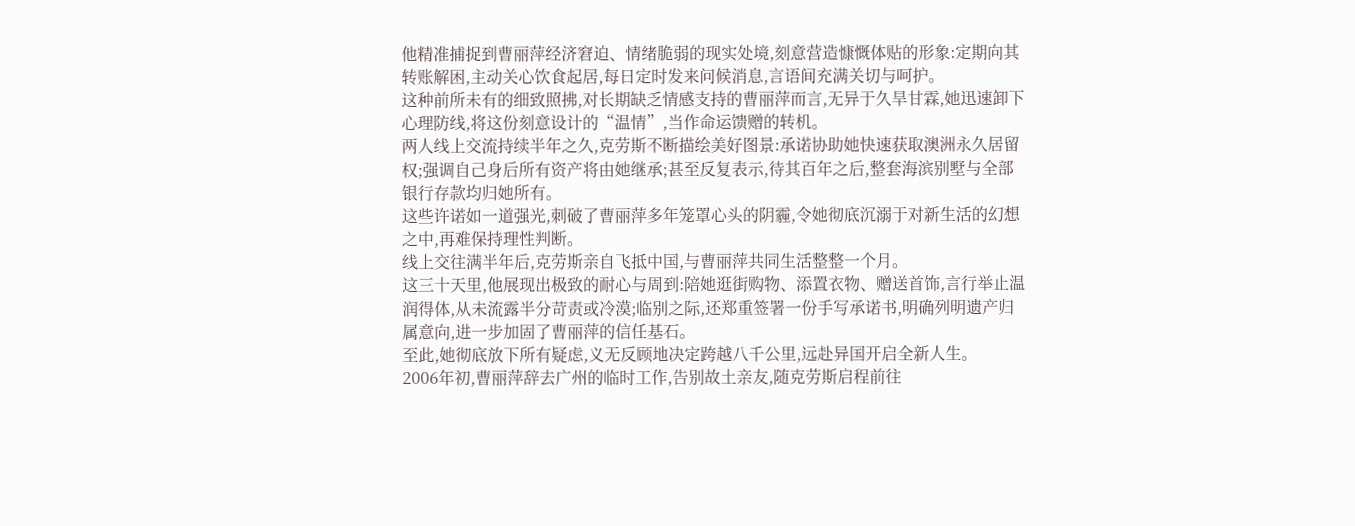他精准捕捉到曹丽萍经济窘迫、情绪脆弱的现实处境,刻意营造慷慨体贴的形象:定期向其转账解困,主动关心饮食起居,每日定时发来问候消息,言语间充满关切与呵护。
这种前所未有的细致照拂,对长期缺乏情感支持的曹丽萍而言,无异于久旱甘霖,她迅速卸下心理防线,将这份刻意设计的“温情”,当作命运馈赠的转机。
两人线上交流持续半年之久,克劳斯不断描绘美好图景:承诺协助她快速获取澳洲永久居留权;强调自己身后所有资产将由她继承;甚至反复表示,待其百年之后,整套海滨别墅与全部银行存款均归她所有。
这些许诺如一道强光,刺破了曹丽萍多年笼罩心头的阴霾,令她彻底沉溺于对新生活的幻想之中,再难保持理性判断。
线上交往满半年后,克劳斯亲自飞抵中国,与曹丽萍共同生活整整一个月。
这三十天里,他展现出极致的耐心与周到:陪她逛街购物、添置衣物、赠送首饰,言行举止温润得体,从未流露半分苛责或冷漠;临别之际,还郑重签署一份手写承诺书,明确列明遗产归属意向,进一步加固了曹丽萍的信任基石。
至此,她彻底放下所有疑虑,义无反顾地决定跨越八千公里,远赴异国开启全新人生。
2006年初,曹丽萍辞去广州的临时工作,告别故土亲友,随克劳斯启程前往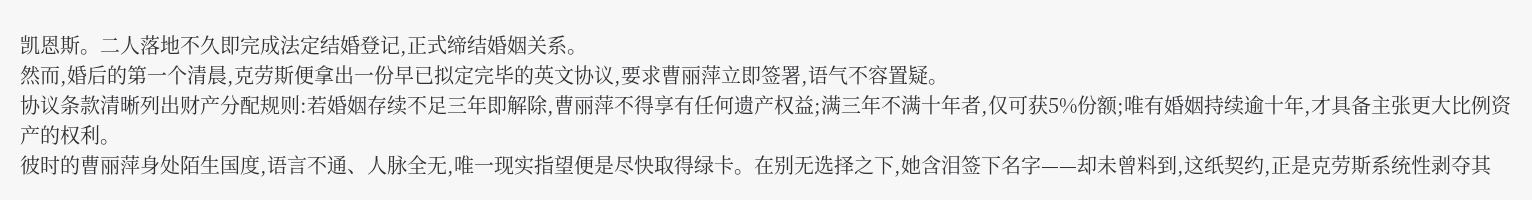凯恩斯。二人落地不久即完成法定结婚登记,正式缔结婚姻关系。
然而,婚后的第一个清晨,克劳斯便拿出一份早已拟定完毕的英文协议,要求曹丽萍立即签署,语气不容置疑。
协议条款清晰列出财产分配规则:若婚姻存续不足三年即解除,曹丽萍不得享有任何遗产权益;满三年不满十年者,仅可获5%份额;唯有婚姻持续逾十年,才具备主张更大比例资产的权利。
彼时的曹丽萍身处陌生国度,语言不通、人脉全无,唯一现实指望便是尽快取得绿卡。在别无选择之下,她含泪签下名字——却未曾料到,这纸契约,正是克劳斯系统性剥夺其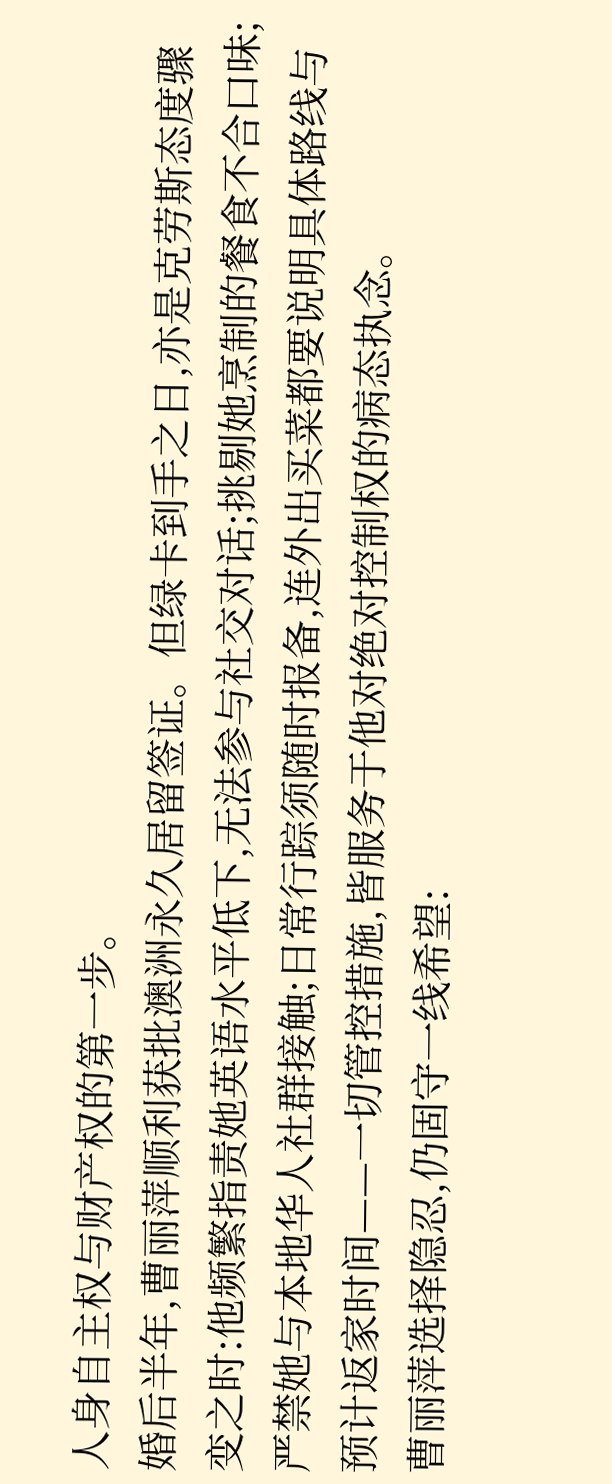人身自主权与财产权的第一步。
婚后半年,曹丽萍顺利获批澳洲永久居留签证。但绿卡到手之日,亦是克劳斯态度骤变之时:他频繁指责她英语水平低下,无法参与社交对话;挑剔她烹制的餐食不合口味;严禁她与本地华人社群接触;日常行踪须随时报备,连外出买菜都要说明具体路线与预计返家时间——一切管控措施,皆服务于他对绝对控制权的病态执念。
曹丽萍选择隐忍,仍固守一线希望: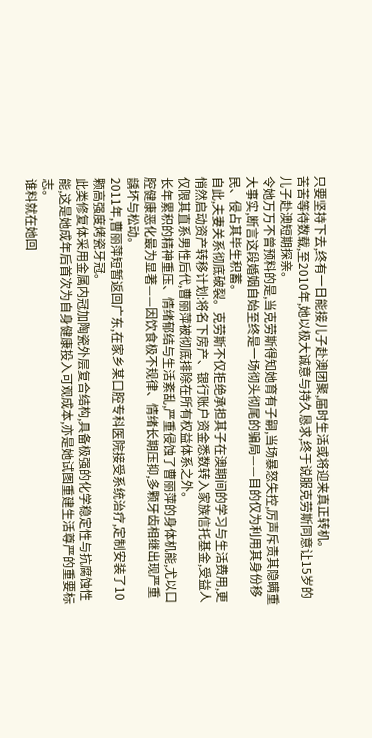只要坚持下去,终有一日能接儿子赴澳团聚,届时生活或将迎来真正转机。
苦苦等待数载,至2010年,她以极大诚意与持久恳求,终于说服克劳斯同意让15岁的儿子赴澳短期探亲。
令她万万不曾预料的是,当克劳斯得知她育有子嗣,当场暴怒失控,厉声斥责其隐瞒重大事实,断言这段婚姻自始至终是一场彻头彻尾的骗局——目的仅为利用其身份移民、侵占其毕生积蓄。
自此,夫妻关系彻底破裂。克劳斯不仅拒绝承担其子在澳期间的学习与生活费用,更悄然启动资产转移计划:将名下房产、银行账户资金悉数转入家族信托基金,受益人仅限其直系男性后代,曹丽萍被彻底排除在所有权益体系之外。
长年累积的精神重压、情绪郁结与生活紊乱,严重侵蚀了曹丽萍的身体机能,尤以口腔健康恶化最为显著——因饮食极不规律、情绪长期压抑,多颗牙齿相继出现严重龋坏与松动。
2011年,曹丽萍短暂返回广东,在家乡某口腔专科医院接受系统治疗,定制安装了10颗高强度烤瓷牙冠。
此类修复体采用金属内冠加陶瓷外层复合结构,具备极强的化学稳定性与抗腐蚀性能,这是她成年后首次为自身健康投入可观成本,亦是她试图重建生活尊严的重要标志。
谁料就在她回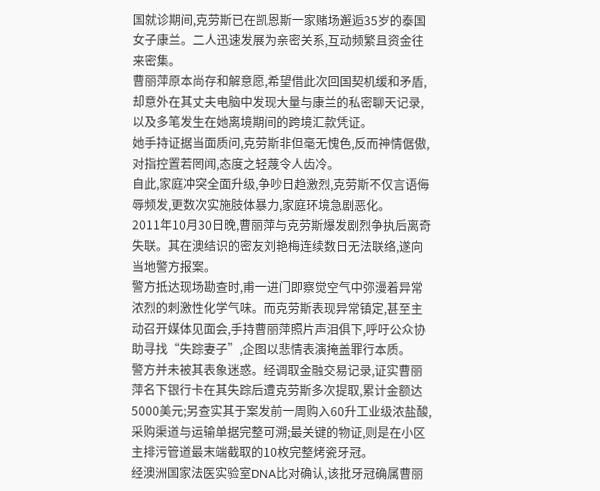国就诊期间,克劳斯已在凯恩斯一家赌场邂逅35岁的泰国女子康兰。二人迅速发展为亲密关系,互动频繁且资金往来密集。
曹丽萍原本尚存和解意愿,希望借此次回国契机缓和矛盾,却意外在其丈夫电脑中发现大量与康兰的私密聊天记录,以及多笔发生在她离境期间的跨境汇款凭证。
她手持证据当面质问,克劳斯非但毫无愧色,反而神情倨傲,对指控置若罔闻,态度之轻蔑令人齿冷。
自此,家庭冲突全面升级,争吵日趋激烈,克劳斯不仅言语侮辱频发,更数次实施肢体暴力,家庭环境急剧恶化。
2011年10月30日晚,曹丽萍与克劳斯爆发剧烈争执后离奇失联。其在澳结识的密友刘艳梅连续数日无法联络,遂向当地警方报案。
警方抵达现场勘查时,甫一进门即察觉空气中弥漫着异常浓烈的刺激性化学气味。而克劳斯表现异常镇定,甚至主动召开媒体见面会,手持曹丽萍照片声泪俱下,呼吁公众协助寻找“失踪妻子”,企图以悲情表演掩盖罪行本质。
警方并未被其表象迷惑。经调取金融交易记录,证实曹丽萍名下银行卡在其失踪后遭克劳斯多次提取,累计金额达5000美元;另查实其于案发前一周购入60升工业级浓盐酸,采购渠道与运输单据完整可溯;最关键的物证,则是在小区主排污管道最末端截取的10枚完整烤瓷牙冠。
经澳洲国家法医实验室DNA比对确认,该批牙冠确属曹丽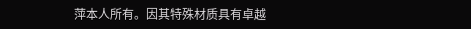萍本人所有。因其特殊材质具有卓越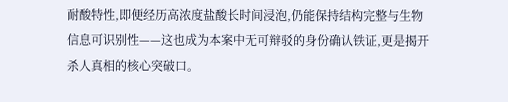耐酸特性,即便经历高浓度盐酸长时间浸泡,仍能保持结构完整与生物信息可识别性——这也成为本案中无可辩驳的身份确认铁证,更是揭开杀人真相的核心突破口。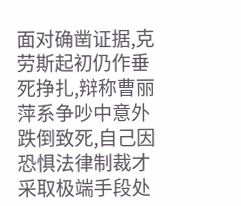面对确凿证据,克劳斯起初仍作垂死挣扎,辩称曹丽萍系争吵中意外跌倒致死,自己因恐惧法律制裁才采取极端手段处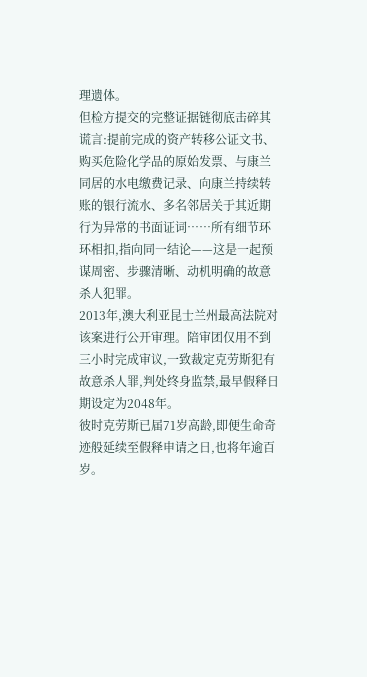理遗体。
但检方提交的完整证据链彻底击碎其谎言:提前完成的资产转移公证文书、购买危险化学品的原始发票、与康兰同居的水电缴费记录、向康兰持续转账的银行流水、多名邻居关于其近期行为异常的书面证词……所有细节环环相扣,指向同一结论——这是一起预谋周密、步骤清晰、动机明确的故意杀人犯罪。
2013年,澳大利亚昆士兰州最高法院对该案进行公开审理。陪审团仅用不到三小时完成审议,一致裁定克劳斯犯有故意杀人罪,判处终身监禁,最早假释日期设定为2048年。
彼时克劳斯已届71岁高龄,即便生命奇迹般延续至假释申请之日,也将年逾百岁。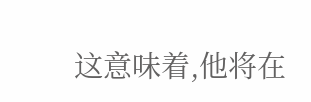这意味着,他将在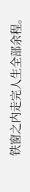铁窗之内走完人生全部余程。